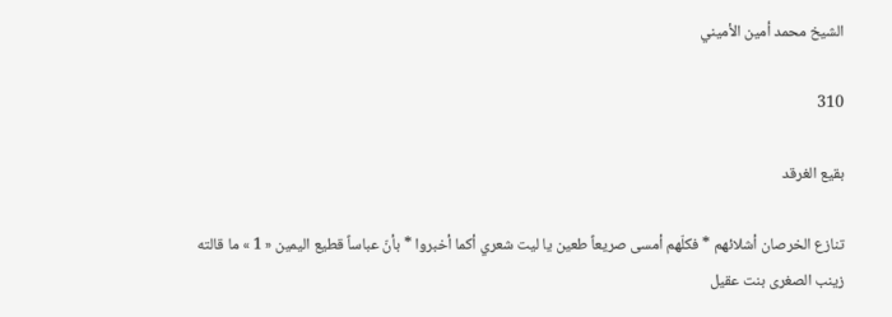الشيخ محمد أمين الأميني

310

بقيع الغرقد

تنازع الخرصان أشلائهم * فكلّهم أمسى صريعاً طعين يا ليت شعري أكما أخبروا * بأنّ عباساً قطيع اليمين « 1 » ما قالته زينب الصغرى بنت عقيل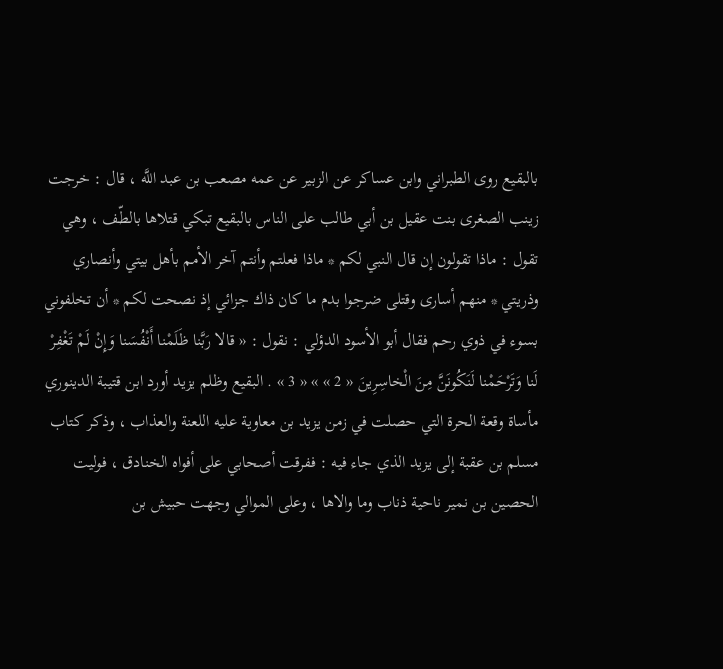بالبقيع روى الطبراني وابن عساكر عن الزبير عن عمه مصعب بن عبد اللَّه ، قال : خرجت زينب الصغرى بنت عقيل بن أبي طالب على الناس بالبقيع تبكي قتلاها بالطّف ، وهي تقول : ماذا تقولون إن قال النبي لكم * ماذا فعلتم وأنتم آخر الأمم بأهل بيتي وأنصاري وذريتي * منهم أسارى وقتلى ضرجوا بدم ما كان ذاك جزائي إذ نصحت لكم * أن تخلفوني بسوء في ذوي رحم فقال أبو الأسود الدؤلي : نقول : « قالا رَبَّنا ظَلَمْنا أَنْفُسَنا وَإِنْ لَمْ تَغْفِرْ لَنا وَتَرْحَمْنا لَنَكُونَنَّ مِنَ الْخاسِرِينَ « 2 » » « 3 » . البقيع وظلم يزيد أورد ابن قتيبة الدينوري مأساة وقعة الحرة التي حصلت في زمن يزيد بن معاوية عليه اللعنة والعذاب ، وذكر كتاب مسلم بن عقبة إلى يزيد الذي جاء فيه : ففرقت أصحابي على أفواه الخنادق ، فوليت الحصين بن نمير ناحية ذناب وما والاها ، وعلى الموالي وجهت حبيش بن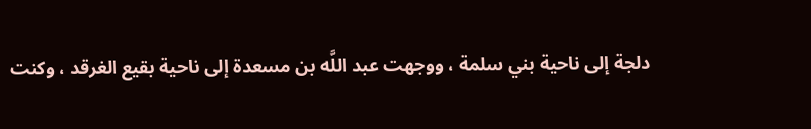دلجة إلى ناحية بني سلمة ، ووجهت عبد اللَّه بن مسعدة إلى ناحية بقيع الغرقد ، وكنت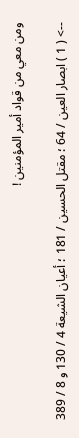ومن معي من قواد أمير المؤمنين !

--> ( 1 ) ابصار العين / 64 ؛ مقتل الحسين / 181 ؛ أعيان الشيعة 4 / 130 و 8 / 389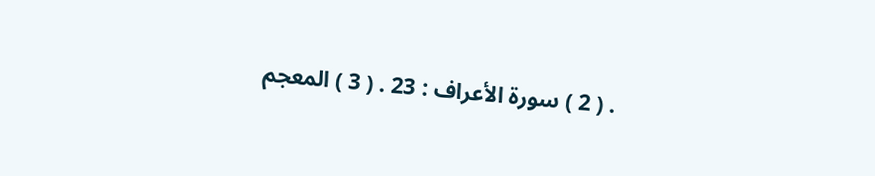. ( 2 ) سورة الأعراف : 23 . ( 3 ) المعجم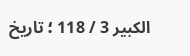الكبير 3 / 118 ؛ تاريخ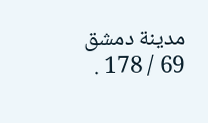مدينة دمشق 69 / 178 .